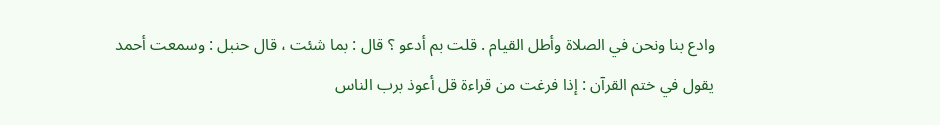وادع بنا ونحن في الصلاة وأطل القيام . قلت بم أدعو ؟ قال : بما شئت ، قال حنبل : وسمعت أحمد
يقول في ختم القرآن : إذا فرغت من قراءة قل أعوذ برب الناس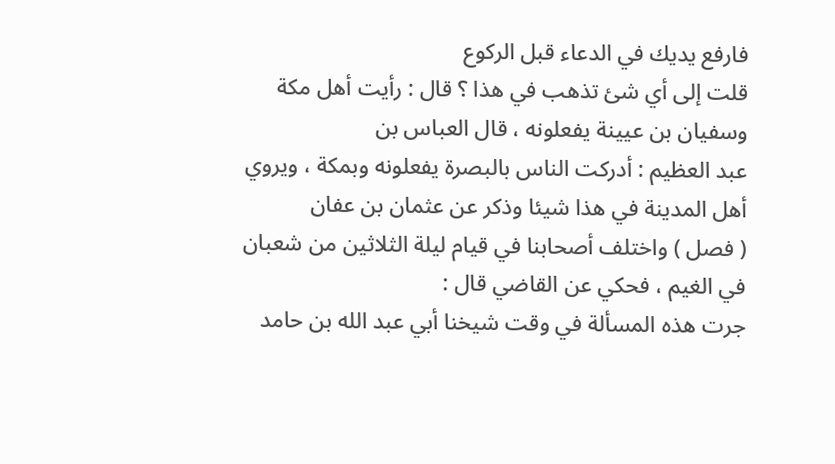فارفع يديك في الدعاء قبل الركوع
قلت إلى أي شئ تذهب في هذا ؟ قال : رأيت أهل مكة وسفيان بن عيينة يفعلونه ، قال العباس بن
عبد العظيم : أدركت الناس بالبصرة يفعلونه وبمكة ، ويروي أهل المدينة في هذا شيئا وذكر عن عثمان بن عفان
( فصل ) واختلف أصحابنا في قيام ليلة الثلاثين من شعبان في الغيم ، فحكي عن القاضي قال :
جرت هذه المسألة في وقت شيخنا أبي عبد الله بن حامد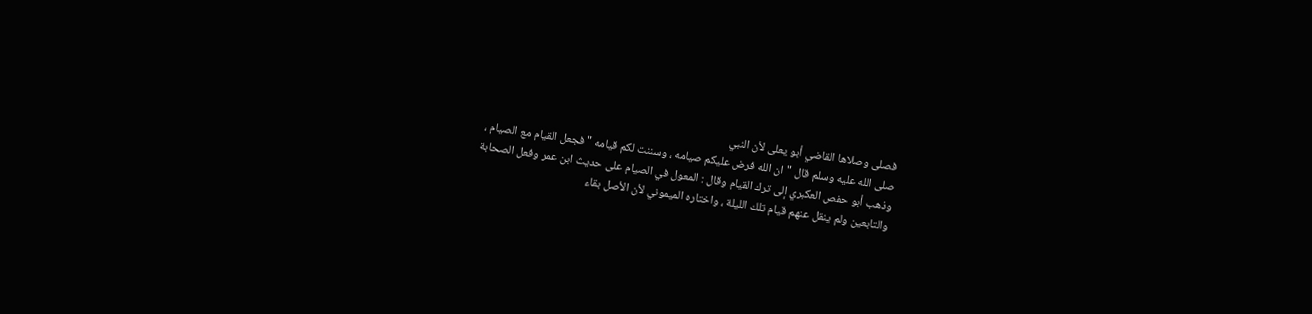فصلى وصلاها القاضي أبو يعلى لأن النبي
صلى الله عليه وسلم قال " ان الله فرض عليكم صيامه ، وسننت لكم قيامه " فجعل القيام مع الصيام ،
وذهب أبو حفص العكبري إلى ترك القيام وقال : المعول في الصيام على حديث ابن عمر وفعل الصحابة
والتابعين ولم ينقل عنهم قيام تلك الليلة ، واختاره الميموني لأن الأصل بقاء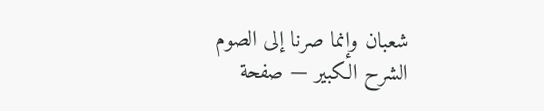شعبان وإنما صرنا إلى الصوم
الشرح الكبير — صفحة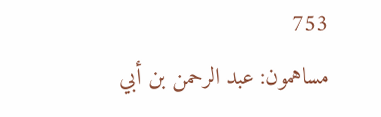753
مساهمون: عبد الرحمن بن أبي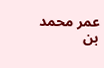عمر محمد بن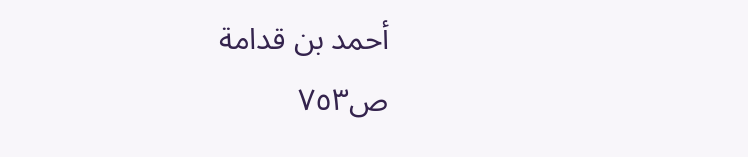أحمد بن قدامة
ص٧٥٣